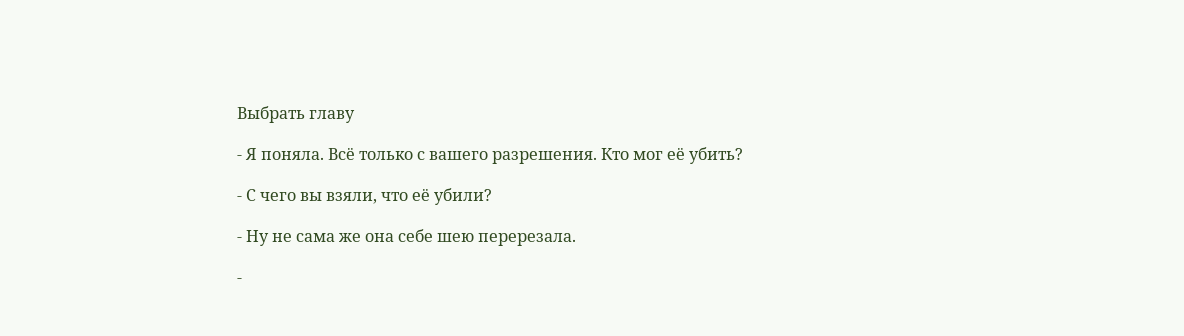Выбрать главу

- Я поняла. Всё только с вашего разрешения. Кто мог её убить?

- С чего вы взяли, что её убили?

- Ну не сама же она себе шею перерезала.

-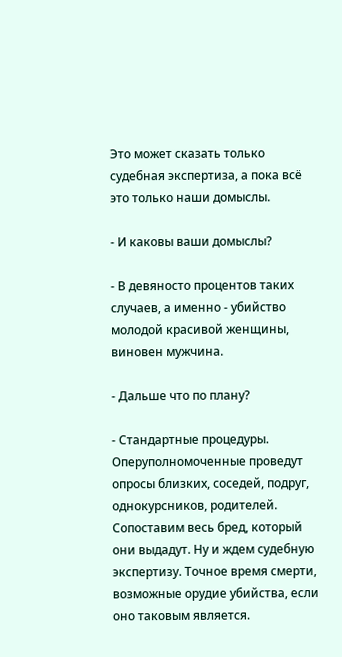Это может сказать только судебная экспертиза, а пока всё это только наши домыслы.

- И каковы ваши домыслы?

- В девяносто процентов таких случаев, а именно - убийство молодой красивой женщины, виновен мужчина.

- Дальше что по плану?

- Стандартные процедуры. Оперуполномоченные проведут опросы близких, соседей, подруг, однокурсников, родителей. Сопоставим весь бред, который они выдадут. Ну и ждем судебную экспертизу. Точное время смерти, возможные орудие убийства, если оно таковым является.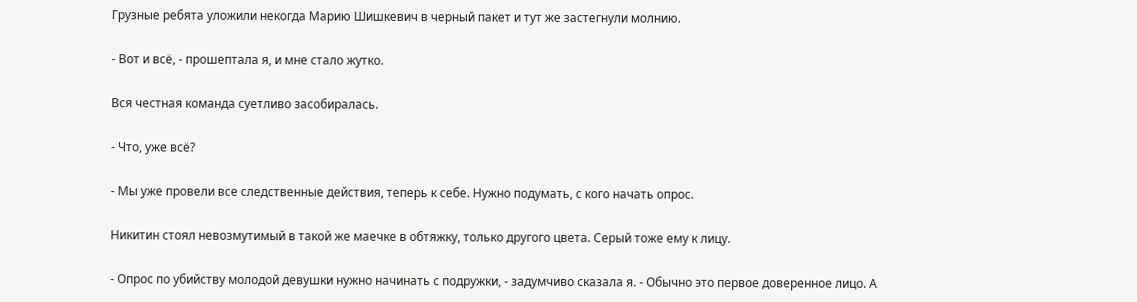Грузные ребята уложили некогда Марию Шишкевич в черный пакет и тут же застегнули молнию.

- Вот и всё, - прошептала я, и мне стало жутко.

Вся честная команда суетливо засобиралась.

- Что, уже всё?

- Мы уже провели все следственные действия, теперь к себе. Нужно подумать, с кого начать опрос.

Никитин стоял невозмутимый в такой же маечке в обтяжку, только другого цвета. Серый тоже ему к лицу.

- Опрос по убийству молодой девушки нужно начинать с подружки, - задумчиво сказала я. - Обычно это первое доверенное лицо. А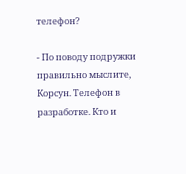телефон?

- По поводу подружки правильно мыслите, Корсун. Телефон в разработке. Кто и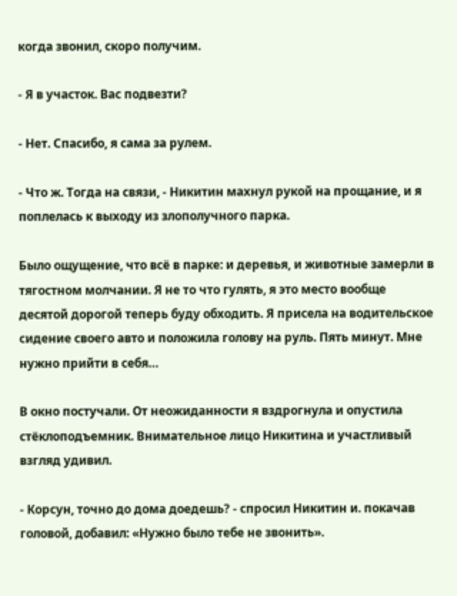когда звонил, скоро получим.

- Я в участок. Вас подвезти?

- Нет. Спасибо, я сама за рулем.

- Что ж. Тогда на связи, - Никитин махнул рукой на прощание, и я поплелась к выходу из злополучного парка.

Было ощущение, что всё в парке: и деревья, и животные замерли в тягостном молчании. Я не то что гулять, я это место вообще десятой дорогой теперь буду обходить. Я присела на водительское сидение своего авто и положила голову на руль. Пять минут. Мне нужно прийти в себя…

В окно постучали. От неожиданности я вздрогнула и опустила стёклоподъемник. Внимательное лицо Никитина и участливый взгляд удивил.

- Корсун, точно до дома доедешь? - спросил Никитин и. покачав головой, добавил: «Нужно было тебе не звонить».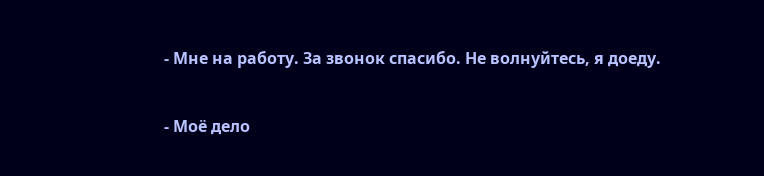- Мне на работу. За звонок спасибо. Не волнуйтесь, я доеду.

- Моё дело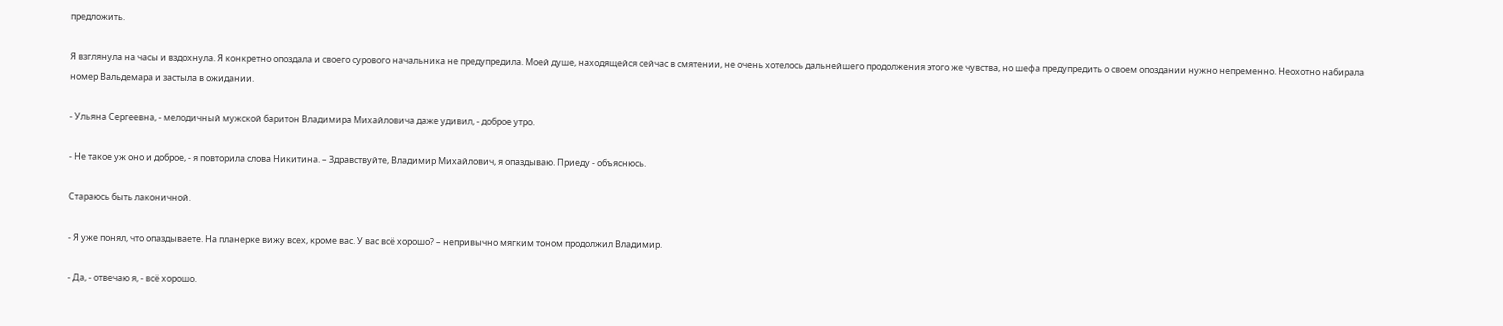предложить.

Я взглянула на часы и вздохнула. Я конкретно опоздала и своего сурового начальника не предупредила. Моей душе, находящейся сейчас в смятении, не очень хотелось дальнейшего продолжения этого же чувства, но шефа предупредить о своем опоздании нужно непременно. Неохотно набирала номер Вальдемара и застыла в ожидании.

- Ульяна Сергеевна, - мелодичный мужской баритон Владимира Михайловича даже удивил, - доброе утро.

- Не такое уж оно и доброе, - я повторила слова Никитина. – Здравствуйте, Владимир Михайлович, я опаздываю. Приеду - объяснюсь.

Стараюсь быть лаконичной.

- Я уже понял, что опаздываете. На планерке вижу всех, кроме вас. У вас всё хорошо? – непривычно мягким тоном продолжил Владимир.

- Да, - отвечаю я, - всё хорошо.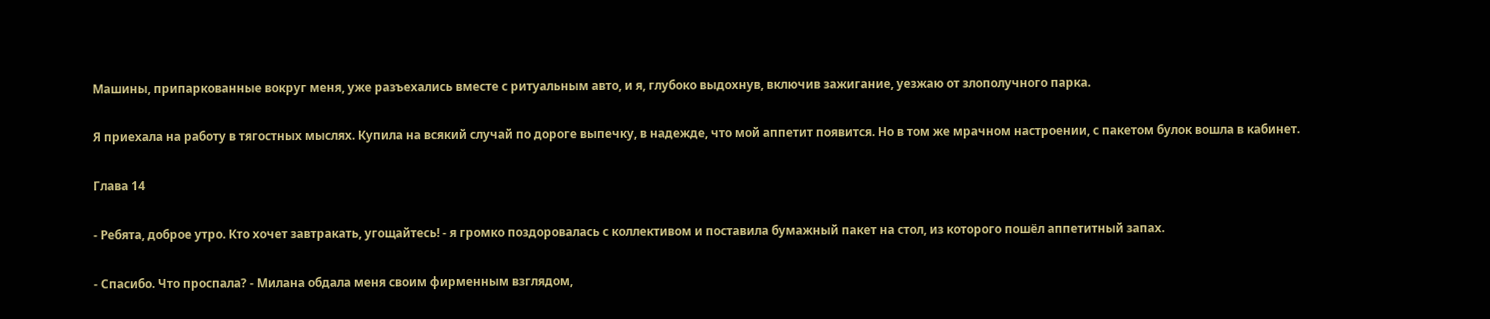Машины, припаркованные вокруг меня, уже разъехались вместе с ритуальным авто, и я, глубоко выдохнув, включив зажигание, уезжаю от злополучного парка.

Я приехала на работу в тягостных мыслях. Купила на всякий случай по дороге выпечку, в надежде, что мой аппетит появится. Но в том же мрачном настроении, с пакетом булок вошла в кабинет.

Глава 14

- Ребята, доброе утро. Кто хочет завтракать, угощайтесь! - я громко поздоровалась с коллективом и поставила бумажный пакет на стол, из которого пошёл аппетитный запах.

- Спасибо. Что проспала? - Милана обдала меня своим фирменным взглядом,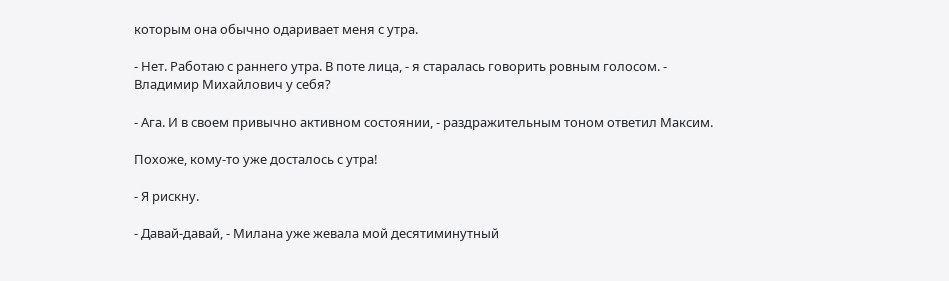которым она обычно одаривает меня с утра.

- Нет. Работаю с раннего утра. В поте лица, - я старалась говорить ровным голосом. - Владимир Михайлович у себя?

- Ага. И в своем привычно активном состоянии, - раздражительным тоном ответил Максим.

Похоже, кому-то уже досталось с утра!

- Я рискну.

- Давай-давай, - Милана уже жевала мой десятиминутный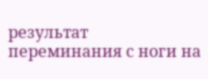результат переминания с ноги на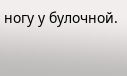ногу у булочной.